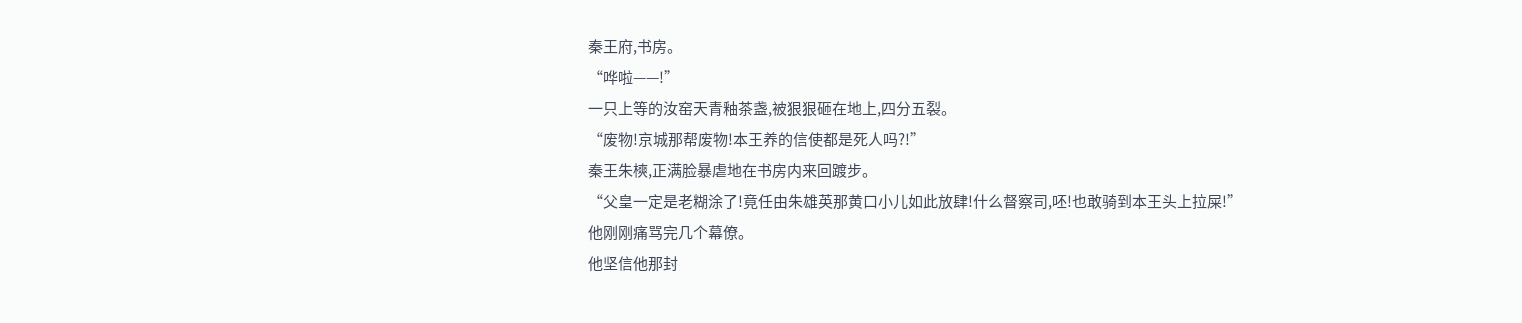秦王府,书房。
“哗啦——!”
一只上等的汝窑天青釉茶盏,被狠狠砸在地上,四分五裂。
“废物!京城那帮废物!本王养的信使都是死人吗?!”
秦王朱樉,正满脸暴虐地在书房内来回踱步。
“父皇一定是老糊涂了!竟任由朱雄英那黄口小儿如此放肆!什么督察司,呸!也敢骑到本王头上拉屎!”
他刚刚痛骂完几个幕僚。
他坚信他那封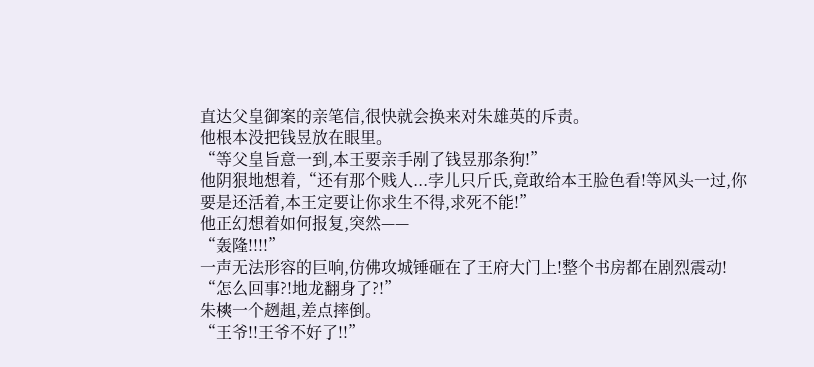直达父皇御案的亲笔信,很快就会换来对朱雄英的斥责。
他根本没把钱昱放在眼里。
“等父皇旨意一到,本王要亲手剐了钱昱那条狗!”
他阴狠地想着,“还有那个贱人...孛儿只斤氏,竟敢给本王脸色看!等风头一过,你要是还活着,本王定要让你求生不得,求死不能!”
他正幻想着如何报复,突然——
“轰隆!!!!”
一声无法形容的巨响,仿佛攻城锤砸在了王府大门上!整个书房都在剧烈震动!
“怎么回事?!地龙翻身了?!”
朱樉一个趔趄,差点摔倒。
“王爷!!王爷不好了!!”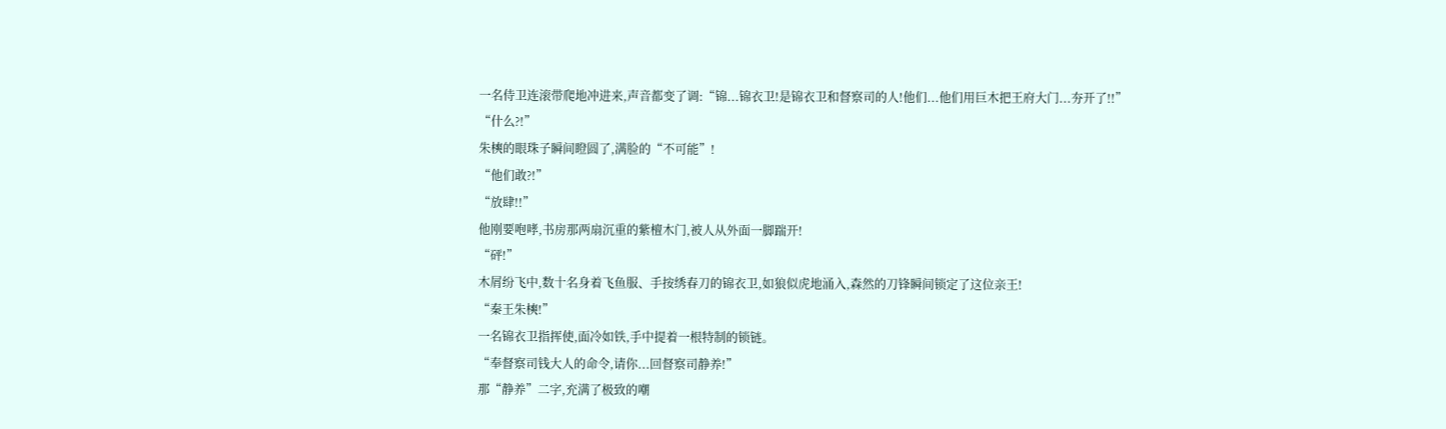一名侍卫连滚带爬地冲进来,声音都变了调:“锦...锦衣卫!是锦衣卫和督察司的人!他们...他们用巨木把王府大门...夯开了!!”
“什么?!”
朱樉的眼珠子瞬间瞪圆了,满脸的“不可能”!
“他们敢?!”
“放肆!!”
他刚要咆哮,书房那两扇沉重的紫檀木门,被人从外面一脚踹开!
“砰!”
木屑纷飞中,数十名身着飞鱼服、手按绣春刀的锦衣卫,如狼似虎地涌入,森然的刀锋瞬间锁定了这位亲王!
“秦王朱樉!”
一名锦衣卫指挥使,面冷如铁,手中提着一根特制的锁链。
“奉督察司钱大人的命令,请你...回督察司静养!”
那“静养”二字,充满了极致的嘲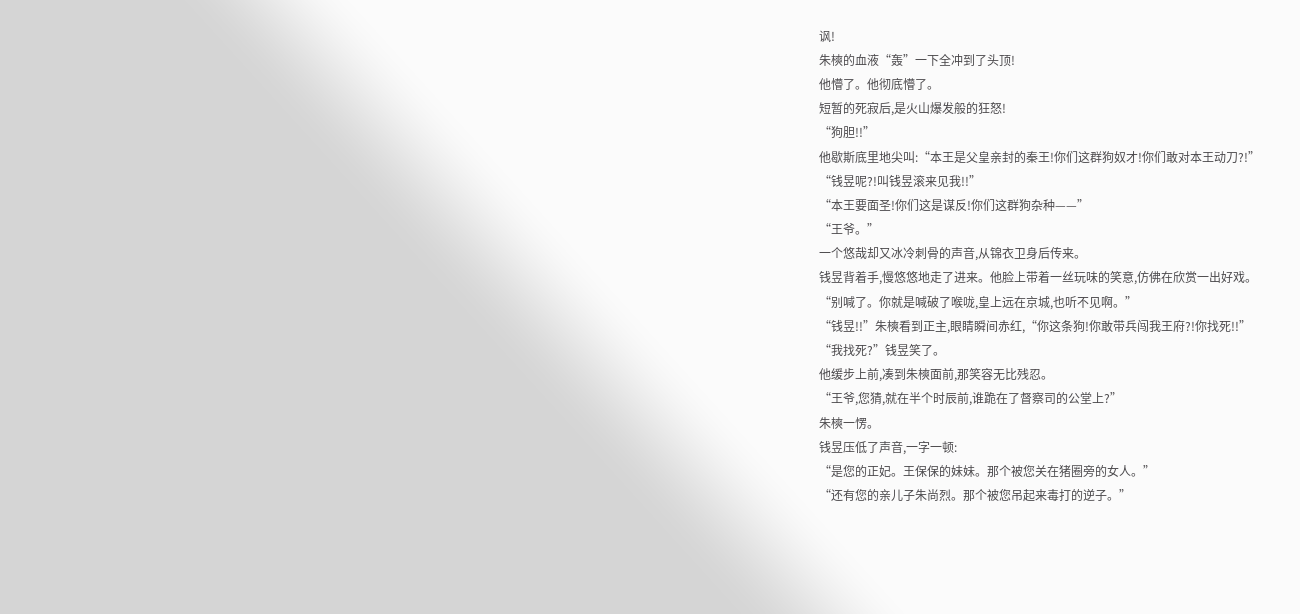讽!
朱樉的血液“轰”一下全冲到了头顶!
他懵了。他彻底懵了。
短暂的死寂后,是火山爆发般的狂怒!
“狗胆!!”
他歇斯底里地尖叫:“本王是父皇亲封的秦王!你们这群狗奴才!你们敢对本王动刀?!”
“钱昱呢?!叫钱昱滚来见我!!”
“本王要面圣!你们这是谋反!你们这群狗杂种——”
“王爷。”
一个悠哉却又冰冷刺骨的声音,从锦衣卫身后传来。
钱昱背着手,慢悠悠地走了进来。他脸上带着一丝玩味的笑意,仿佛在欣赏一出好戏。
“别喊了。你就是喊破了喉咙,皇上远在京城,也听不见啊。”
“钱昱!!”朱樉看到正主,眼睛瞬间赤红,“你这条狗!你敢带兵闯我王府?!你找死!!”
“我找死?”钱昱笑了。
他缓步上前,凑到朱樉面前,那笑容无比残忍。
“王爷,您猜,就在半个时辰前,谁跪在了督察司的公堂上?”
朱樉一愣。
钱昱压低了声音,一字一顿:
“是您的正妃。王保保的妹妹。那个被您关在猪圈旁的女人。”
“还有您的亲儿子朱尚烈。那个被您吊起来毒打的逆子。”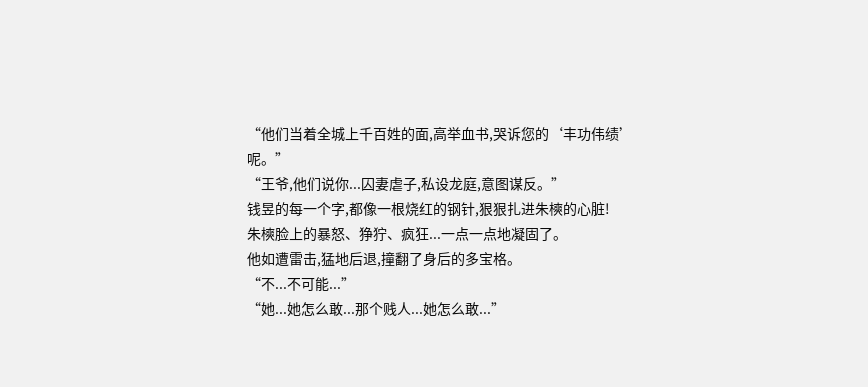“他们当着全城上千百姓的面,高举血书,哭诉您的‘丰功伟绩’呢。”
“王爷,他们说你...囚妻虐子,私设龙庭,意图谋反。”
钱昱的每一个字,都像一根烧红的钢针,狠狠扎进朱樉的心脏!
朱樉脸上的暴怒、狰狞、疯狂...一点一点地凝固了。
他如遭雷击,猛地后退,撞翻了身后的多宝格。
“不...不可能...”
“她...她怎么敢...那个贱人...她怎么敢...”